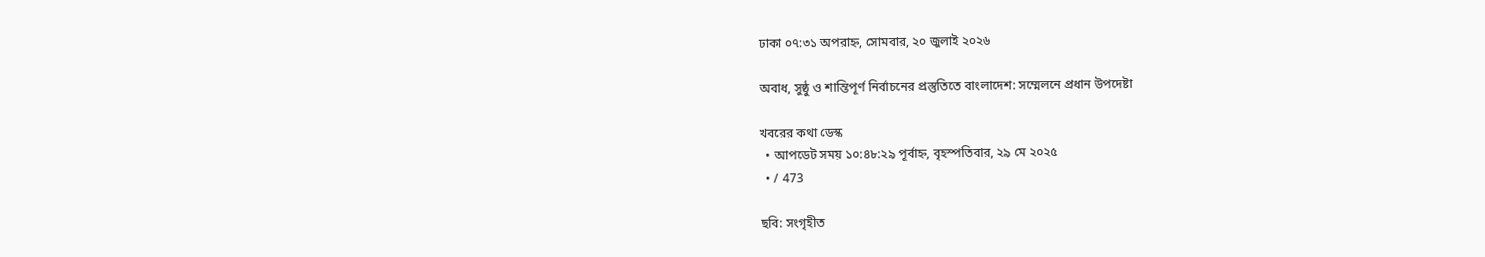ঢাকা ০৭:৩১ অপরাহ্ন, সোমবার, ২০ জুলাই ২০২৬

অবাধ, সুষ্ঠু ও শান্তিপূর্ণ নির্বাচনের প্রস্তুতিতে বাংলাদেশ: সম্মেলনে প্রধান উপদেষ্টা

খবরের কথা ডেস্ক
  • আপডেট সময় ১০:৪৮:২৯ পূর্বাহ্ন, বৃহস্পতিবার, ২৯ মে ২০২৫
  • / 473

ছবি: সংগৃহীত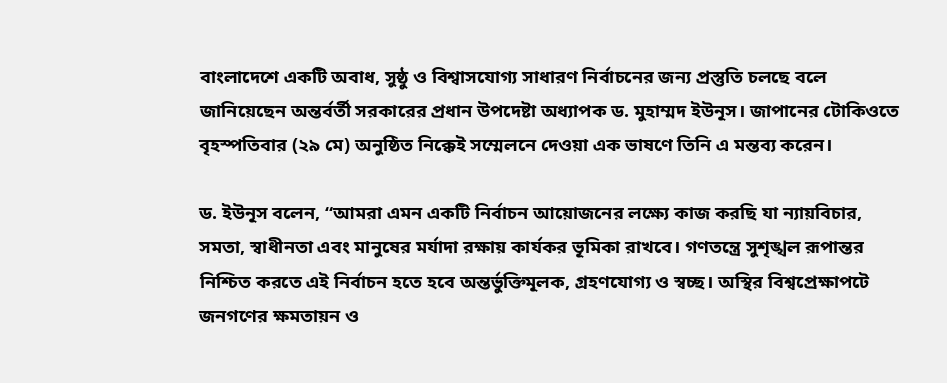বাংলাদেশে একটি অবাধ, সুষ্ঠু ও বিশ্বাসযোগ্য সাধারণ নির্বাচনের জন্য প্রস্তুতি চলছে বলে জানিয়েছেন অন্তর্বর্তী সরকারের প্রধান উপদেষ্টা অধ্যাপক ড. মুহাম্মদ ইউনূস। জাপানের টোকিওতে বৃহস্পতিবার (২৯ মে) অনুষ্ঠিত নিক্কেই সম্মেলনে দেওয়া এক ভাষণে তিনি এ মন্তব্য করেন।

ড. ইউনূস বলেন, “আমরা এমন একটি নির্বাচন আয়োজনের লক্ষ্যে কাজ করছি যা ন্যায়বিচার, সমতা, স্বাধীনতা এবং মানুষের মর্যাদা রক্ষায় কার্যকর ভূমিকা রাখবে। গণতন্ত্রে সুশৃঙ্খল রূপান্তর নিশ্চিত করতে এই নির্বাচন হতে হবে অন্তর্ভুক্তিমূলক, গ্রহণযোগ্য ও স্বচ্ছ। অস্থির বিশ্বপ্রেক্ষাপটে জনগণের ক্ষমতায়ন ও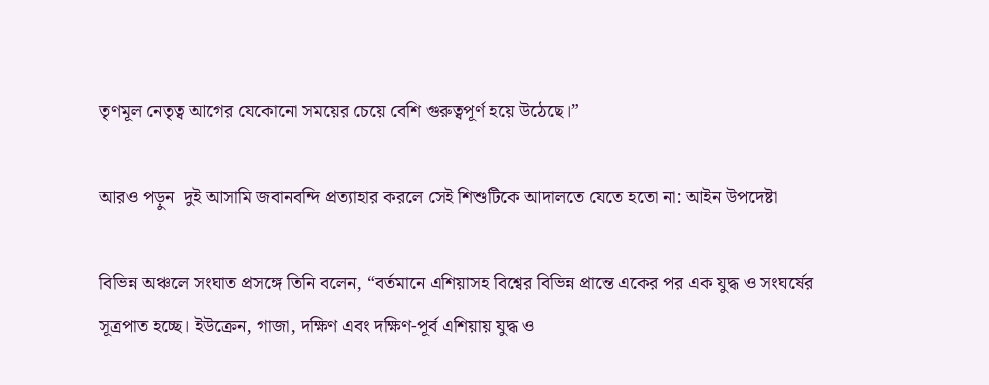তৃণমূল নেতৃত্ব আগের যেকোনো সময়ের চেয়ে বেশি গুরুত্বপূর্ণ হয়ে উঠেছে।”

আরও পড়ুন  দুই আসামি জবানবন্দি প্রত্যাহার করলে সেই শিশুটিকে আদালতে যেতে হতো না: আইন উপদেষ্টা

বিভিন্ন অঞ্চলে সংঘাত প্রসঙ্গে তিনি বলেন, “বর্তমানে এশিয়াসহ বিশ্বের বিভিন্ন প্রান্তে একের পর এক যুদ্ধ ও সংঘর্ষের সূত্রপাত হচ্ছে। ইউক্রেন, গাজা, দক্ষিণ এবং দক্ষিণ-পূর্ব এশিয়ায় যুদ্ধ ও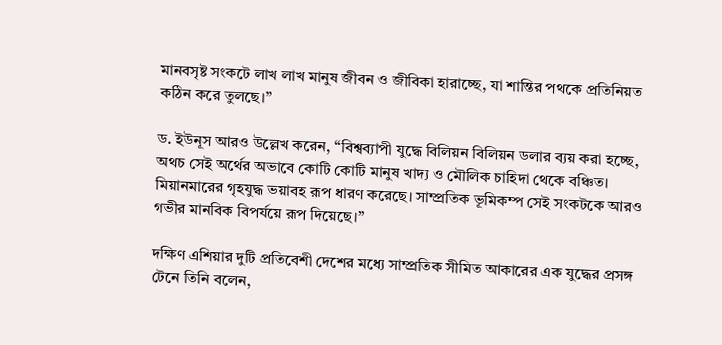মানবসৃষ্ট সংকটে লাখ লাখ মানুষ জীবন ও জীবিকা হারাচ্ছে, যা শান্তির পথকে প্রতিনিয়ত কঠিন করে তুলছে।”

ড. ইউনূস আরও উল্লেখ করেন, “বিশ্বব্যাপী যুদ্ধে বিলিয়ন বিলিয়ন ডলার ব্যয় করা হচ্ছে, অথচ সেই অর্থের অভাবে কোটি কোটি মানুষ খাদ্য ও মৌলিক চাহিদা থেকে বঞ্চিত। মিয়ানমারের গৃহযুদ্ধ ভয়াবহ রূপ ধারণ করেছে। সাম্প্রতিক ভূমিকম্প সেই সংকটকে আরও গভীর মানবিক বিপর্যয়ে রূপ দিয়েছে।”

দক্ষিণ এশিয়ার দুটি প্রতিবেশী দেশের মধ্যে সাম্প্রতিক সীমিত আকারের এক যুদ্ধের প্রসঙ্গ টেনে তিনি বলেন,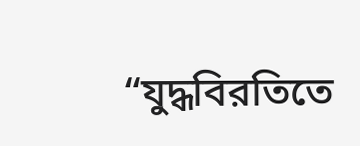“যুদ্ধবিরতিতে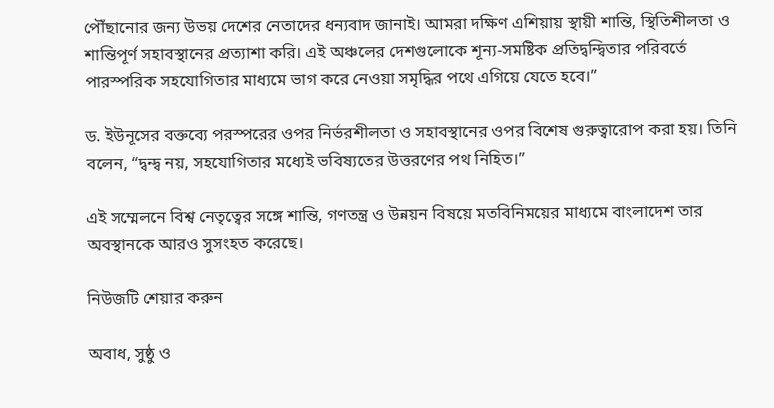পৌঁছানোর জন্য উভয় দেশের নেতাদের ধন্যবাদ জানাই। আমরা দক্ষিণ এশিয়ায় স্থায়ী শান্তি, স্থিতিশীলতা ও শান্তিপূর্ণ সহাবস্থানের প্রত্যাশা করি। এই অঞ্চলের দেশগুলোকে শূন্য-সমষ্টিক প্রতিদ্বন্দ্বিতার পরিবর্তে পারস্পরিক সহযোগিতার মাধ্যমে ভাগ করে নেওয়া সমৃদ্ধির পথে এগিয়ে যেতে হবে।”

ড. ইউনূসের বক্তব্যে পরস্পরের ওপর নির্ভরশীলতা ও সহাবস্থানের ওপর বিশেষ গুরুত্বারোপ করা হয়। তিনি বলেন, “দ্বন্দ্ব নয়, সহযোগিতার মধ্যেই ভবিষ্যতের উত্তরণের পথ নিহিত।”

এই সম্মেলনে বিশ্ব নেতৃত্বের সঙ্গে শান্তি, গণতন্ত্র ও উন্নয়ন বিষয়ে মতবিনিময়ের মাধ্যমে বাংলাদেশ তার অবস্থানকে আরও সুসংহত করেছে।

নিউজটি শেয়ার করুন

অবাধ, সুষ্ঠু ও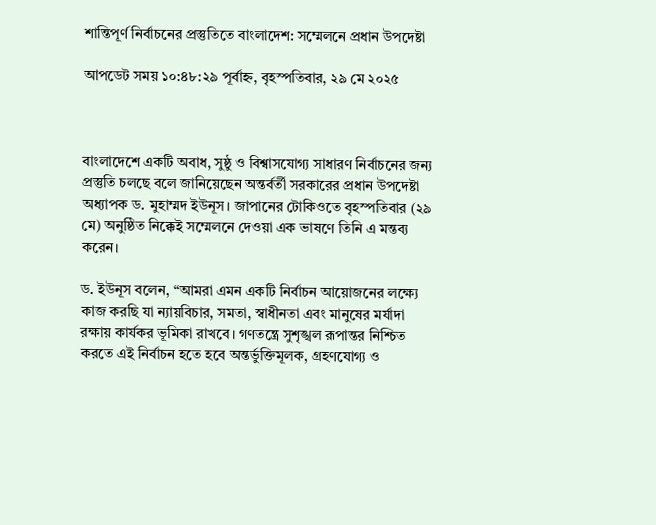শান্তিপূর্ণ নির্বাচনের প্রস্তুতিতে বাংলাদেশ: সম্মেলনে প্রধান উপদেষ্টা

আপডেট সময় ১০:৪৮:২৯ পূর্বাহ্ন, বৃহস্পতিবার, ২৯ মে ২০২৫



বাংলাদেশে একটি অবাধ, সুষ্ঠু ও বিশ্বাসযোগ্য সাধারণ নির্বাচনের জন্য প্রস্তুতি চলছে বলে জানিয়েছেন অন্তর্বর্তী সরকারের প্রধান উপদেষ্টা অধ্যাপক ড. মুহাম্মদ ইউনূস। জাপানের টোকিওতে বৃহস্পতিবার (২৯ মে) অনুষ্ঠিত নিক্কেই সম্মেলনে দেওয়া এক ভাষণে তিনি এ মন্তব্য করেন।

ড. ইউনূস বলেন, “আমরা এমন একটি নির্বাচন আয়োজনের লক্ষ্যে কাজ করছি যা ন্যায়বিচার, সমতা, স্বাধীনতা এবং মানুষের মর্যাদা রক্ষায় কার্যকর ভূমিকা রাখবে। গণতন্ত্রে সুশৃঙ্খল রূপান্তর নিশ্চিত করতে এই নির্বাচন হতে হবে অন্তর্ভুক্তিমূলক, গ্রহণযোগ্য ও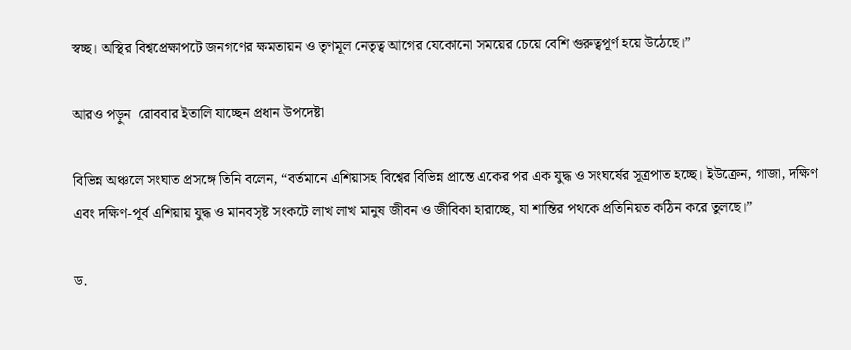স্বচ্ছ। অস্থির বিশ্বপ্রেক্ষাপটে জনগণের ক্ষমতায়ন ও তৃণমূল নেতৃত্ব আগের যেকোনো সময়ের চেয়ে বেশি গুরুত্বপূর্ণ হয়ে উঠেছে।”

আরও পড়ুন  রোববার ইতালি যাচ্ছেন প্রধান উপদেষ্টা

বিভিন্ন অঞ্চলে সংঘাত প্রসঙ্গে তিনি বলেন, “বর্তমানে এশিয়াসহ বিশ্বের বিভিন্ন প্রান্তে একের পর এক যুদ্ধ ও সংঘর্ষের সূত্রপাত হচ্ছে। ইউক্রেন, গাজা, দক্ষিণ এবং দক্ষিণ-পূর্ব এশিয়ায় যুদ্ধ ও মানবসৃষ্ট সংকটে লাখ লাখ মানুষ জীবন ও জীবিকা হারাচ্ছে, যা শান্তির পথকে প্রতিনিয়ত কঠিন করে তুলছে।”

ড.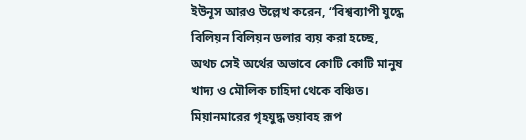ইউনূস আরও উল্লেখ করেন, “বিশ্বব্যাপী যুদ্ধে বিলিয়ন বিলিয়ন ডলার ব্যয় করা হচ্ছে, অথচ সেই অর্থের অভাবে কোটি কোটি মানুষ খাদ্য ও মৌলিক চাহিদা থেকে বঞ্চিত। মিয়ানমারের গৃহযুদ্ধ ভয়াবহ রূপ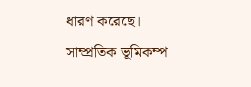ধারণ করেছে। সাম্প্রতিক ভূমিকম্প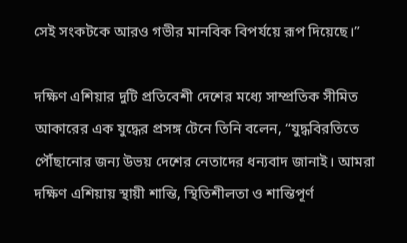সেই সংকটকে আরও গভীর মানবিক বিপর্যয়ে রূপ দিয়েছে।”

দক্ষিণ এশিয়ার দুটি প্রতিবেশী দেশের মধ্যে সাম্প্রতিক সীমিত আকারের এক যুদ্ধের প্রসঙ্গ টেনে তিনি বলেন, “যুদ্ধবিরতিতে পৌঁছানোর জন্য উভয় দেশের নেতাদের ধন্যবাদ জানাই। আমরা দক্ষিণ এশিয়ায় স্থায়ী শান্তি, স্থিতিশীলতা ও শান্তিপূর্ণ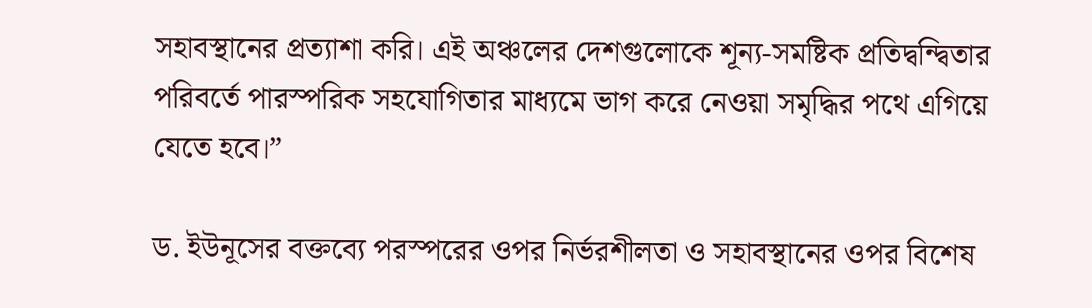সহাবস্থানের প্রত্যাশা করি। এই অঞ্চলের দেশগুলোকে শূন্য-সমষ্টিক প্রতিদ্বন্দ্বিতার পরিবর্তে পারস্পরিক সহযোগিতার মাধ্যমে ভাগ করে নেওয়া সমৃদ্ধির পথে এগিয়ে যেতে হবে।”

ড. ইউনূসের বক্তব্যে পরস্পরের ওপর নির্ভরশীলতা ও সহাবস্থানের ওপর বিশেষ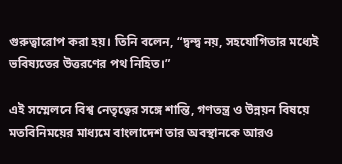গুরুত্বারোপ করা হয়। তিনি বলেন, “দ্বন্দ্ব নয়, সহযোগিতার মধ্যেই ভবিষ্যতের উত্তরণের পথ নিহিত।”

এই সম্মেলনে বিশ্ব নেতৃত্বের সঙ্গে শান্তি, গণতন্ত্র ও উন্নয়ন বিষয়ে মতবিনিময়ের মাধ্যমে বাংলাদেশ তার অবস্থানকে আরও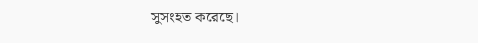সুসংহত করেছে।